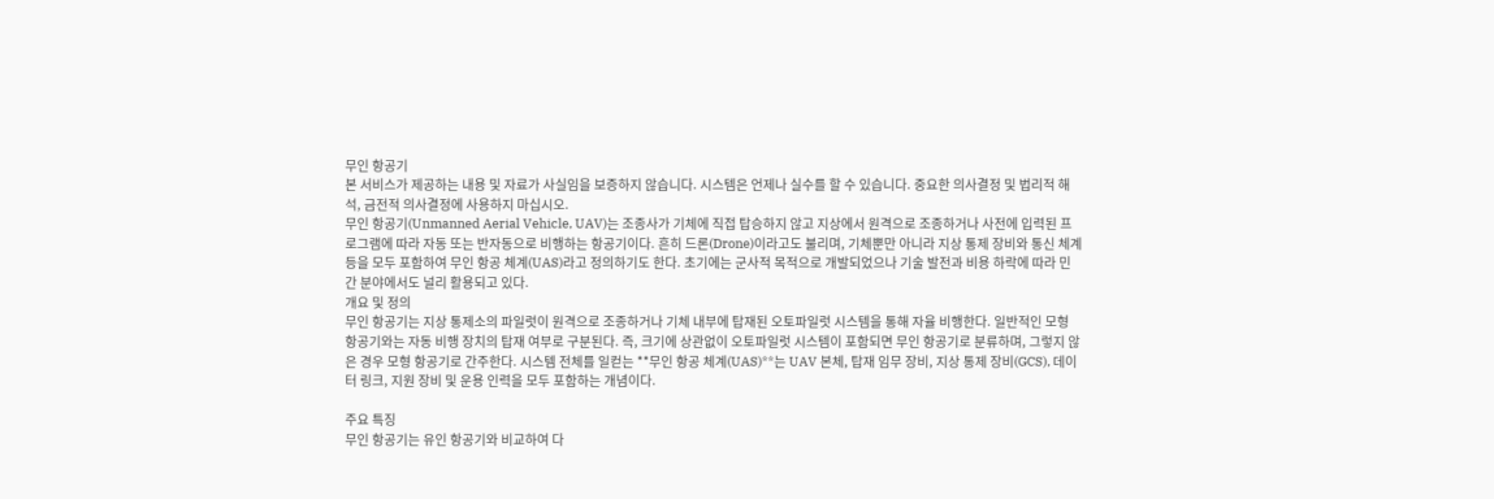무인 항공기
본 서비스가 제공하는 내용 및 자료가 사실임을 보증하지 않습니다. 시스템은 언제나 실수를 할 수 있습니다. 중요한 의사결정 및 법리적 해석, 금전적 의사결정에 사용하지 마십시오.
무인 항공기(Unmanned Aerial Vehicle, UAV)는 조종사가 기체에 직접 탑승하지 않고 지상에서 원격으로 조종하거나 사전에 입력된 프로그램에 따라 자동 또는 반자동으로 비행하는 항공기이다. 흔히 드론(Drone)이라고도 불리며, 기체뿐만 아니라 지상 통제 장비와 통신 체계 등을 모두 포함하여 무인 항공 체계(UAS)라고 정의하기도 한다. 초기에는 군사적 목적으로 개발되었으나 기술 발전과 비용 하락에 따라 민간 분야에서도 널리 활용되고 있다.
개요 및 정의
무인 항공기는 지상 통제소의 파일럿이 원격으로 조종하거나 기체 내부에 탑재된 오토파일럿 시스템을 통해 자율 비행한다. 일반적인 모형 항공기와는 자동 비행 장치의 탑재 여부로 구분된다. 즉, 크기에 상관없이 오토파일럿 시스템이 포함되면 무인 항공기로 분류하며, 그렇지 않은 경우 모형 항공기로 간주한다. 시스템 전체를 일컫는 **무인 항공 체계(UAS)**는 UAV 본체, 탑재 임무 장비, 지상 통제 장비(GCS), 데이터 링크, 지원 장비 및 운용 인력을 모두 포함하는 개념이다.

주요 특징
무인 항공기는 유인 항공기와 비교하여 다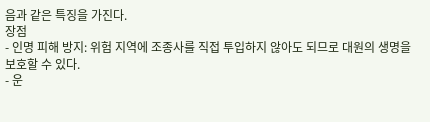음과 같은 특징을 가진다.
장점
- 인명 피해 방지: 위험 지역에 조종사를 직접 투입하지 않아도 되므로 대원의 생명을 보호할 수 있다.
- 운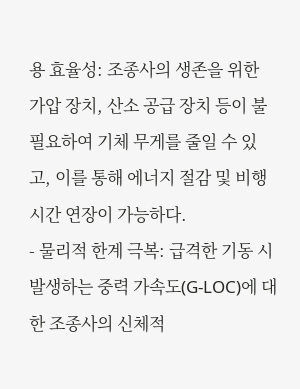용 효율성: 조종사의 생존을 위한 가압 장치, 산소 공급 장치 등이 불필요하여 기체 무게를 줄일 수 있고, 이를 통해 에너지 절감 및 비행시간 연장이 가능하다.
- 물리적 한계 극복: 급격한 기동 시 발생하는 중력 가속도(G-LOC)에 대한 조종사의 신체적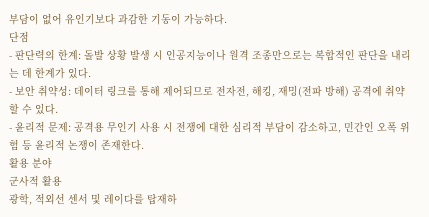부담이 없어 유인기보다 과감한 기동이 가능하다.
단점
- 판단력의 한계: 돌발 상황 발생 시 인공지능이나 원격 조종만으로는 복합적인 판단을 내리는 데 한계가 있다.
- 보안 취약성: 데이터 링크를 통해 제어되므로 전자전, 해킹, 재밍(전파 방해) 공격에 취약할 수 있다.
- 윤리적 문제: 공격용 무인기 사용 시 전쟁에 대한 심리적 부담이 감소하고, 민간인 오폭 위험 등 윤리적 논쟁이 존재한다.
활용 분야
군사적 활용
광학, 적외선 센서 및 레이다를 탑재하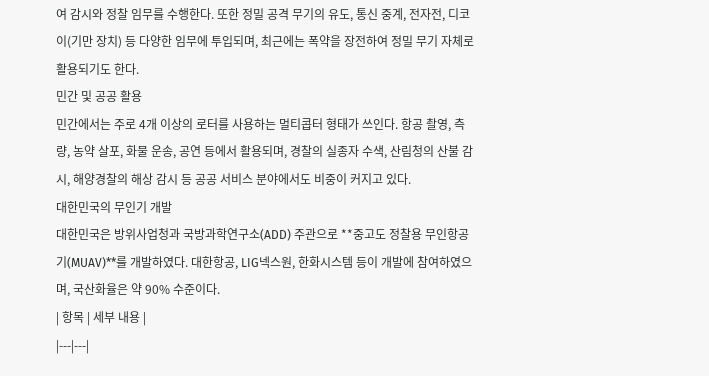여 감시와 정찰 임무를 수행한다. 또한 정밀 공격 무기의 유도, 통신 중계, 전자전, 디코이(기만 장치) 등 다양한 임무에 투입되며, 최근에는 폭약을 장전하여 정밀 무기 자체로 활용되기도 한다.
민간 및 공공 활용
민간에서는 주로 4개 이상의 로터를 사용하는 멀티콥터 형태가 쓰인다. 항공 촬영, 측량, 농약 살포, 화물 운송, 공연 등에서 활용되며, 경찰의 실종자 수색, 산림청의 산불 감시, 해양경찰의 해상 감시 등 공공 서비스 분야에서도 비중이 커지고 있다.
대한민국의 무인기 개발
대한민국은 방위사업청과 국방과학연구소(ADD) 주관으로 **중고도 정찰용 무인항공기(MUAV)**를 개발하였다. 대한항공, LIG넥스원, 한화시스템 등이 개발에 참여하였으며, 국산화율은 약 90% 수준이다.
| 항목 | 세부 내용 |
|---|---|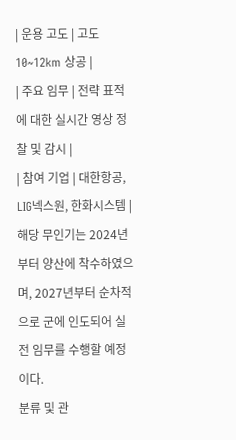| 운용 고도 | 고도 10~12km 상공 |
| 주요 임무 | 전략 표적에 대한 실시간 영상 정찰 및 감시 |
| 참여 기업 | 대한항공, LIG넥스원, 한화시스템 |
해당 무인기는 2024년부터 양산에 착수하였으며, 2027년부터 순차적으로 군에 인도되어 실전 임무를 수행할 예정이다.
분류 및 관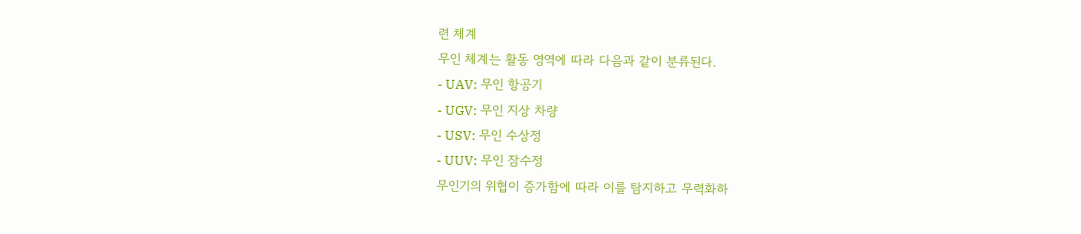련 체계
무인 체계는 활동 영역에 따라 다음과 같이 분류된다.
- UAV: 무인 항공기
- UGV: 무인 지상 차량
- USV: 무인 수상정
- UUV: 무인 잠수정
무인기의 위협이 증가함에 따라 이를 탐지하고 무력화하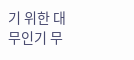기 위한 대 무인기 무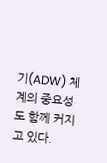기(ADW) 체계의 중요성도 함께 커지고 있다.